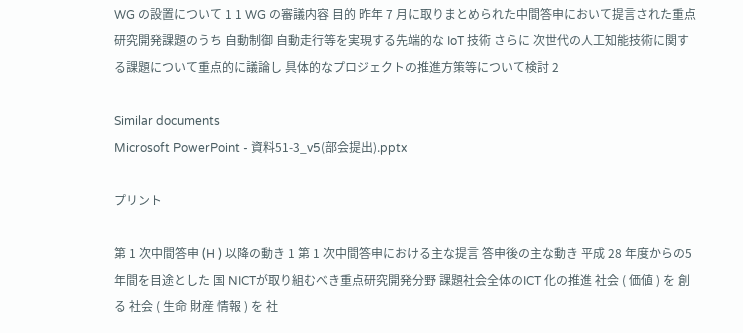WG の設置について 1 1 WG の審議内容 目的 昨年 7 月に取りまとめられた中間答申において提言された重点研究開発課題のうち 自動制御 自動走行等を実現する先端的な IoT 技術 さらに 次世代の人工知能技術に関する課題について重点的に議論し 具体的なプロジェクトの推進方策等について検討 2

Similar documents
Microsoft PowerPoint - 資料51-3_v5(部会提出).pptx

プリント

第 1 次中間答申 (H ) 以降の動き 1 第 1 次中間答申における主な提言 答申後の主な動き 平成 28 年度からの5 年間を目途とした 国 NICTが取り組むべき重点研究開発分野 課題社会全体のICT 化の推進 社会 ( 価値 ) を 創る 社会 ( 生命 財産 情報 ) を 社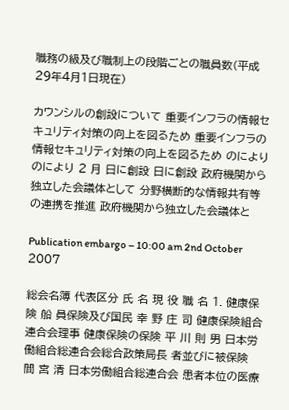職務の級及び職制上の段階ごとの職員数(平成29年4月1日現在)

カウンシルの創設について 重要インフラの情報セキュリティ対策の向上を図るため 重要インフラの情報セキュリティ対策の向上を図るため のにより のにより 2 月 日に創設 日に創設 政府機関から独立した会議体として 分野横断的な情報共有等の連携を推進 政府機関から独立した会議体と

Publication embargo – 10:00 am 2nd October 2007

総会名簿 代表区分 氏 名 現 役 職 名 1. 健康保険 船 員保険及び国民 幸 野 庄 司 健康保険組合連合会理事 健康保険の保険 平 川 則 男 日本労働組合総連合会総合政策局長 者並びに被保険 間 宮 清 日本労働組合総連合会 患者本位の医療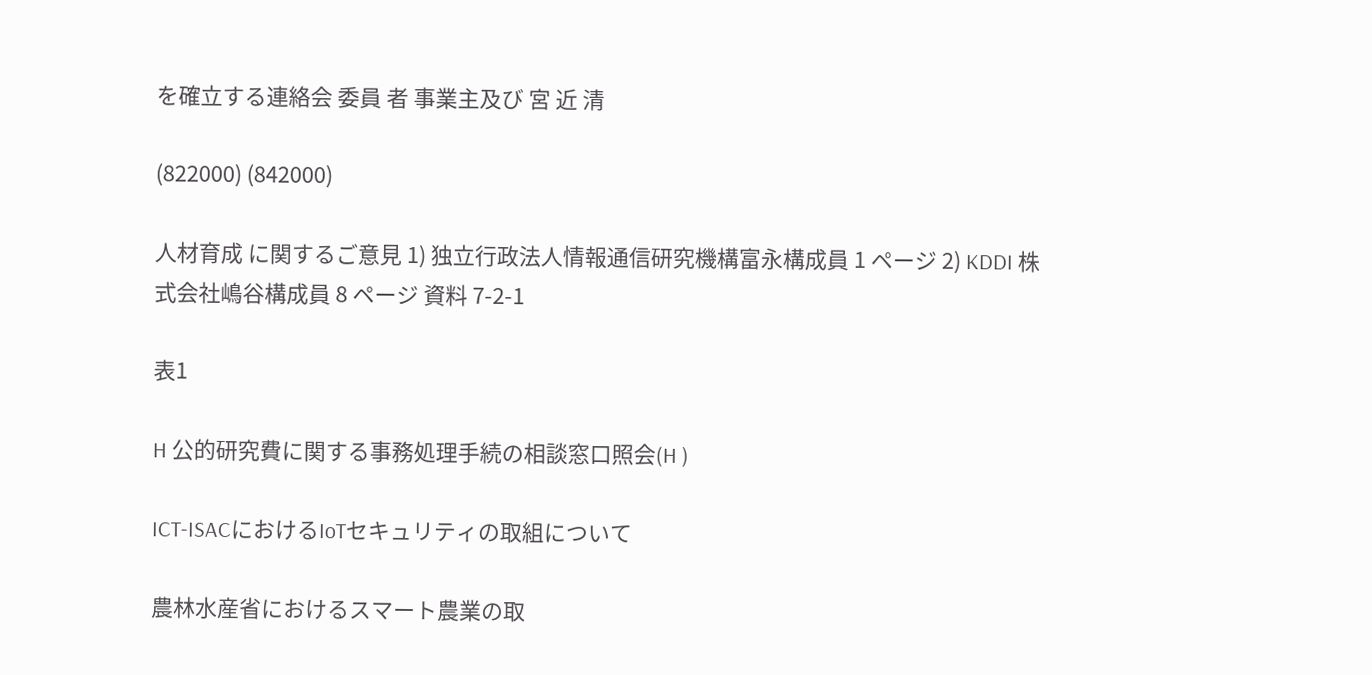を確立する連絡会 委員 者 事業主及び 宮 近 清

(822000) (842000)

人材育成 に関するご意見 1) 独立行政法人情報通信研究機構富永構成員 1 ページ 2) KDDI 株式会社嶋谷構成員 8 ページ 資料 7-2-1

表1

H 公的研究費に関する事務処理手続の相談窓口照会(H )

ICT-ISACにおけるIoTセキュリティの取組について

農林水産省におけるスマート農業の取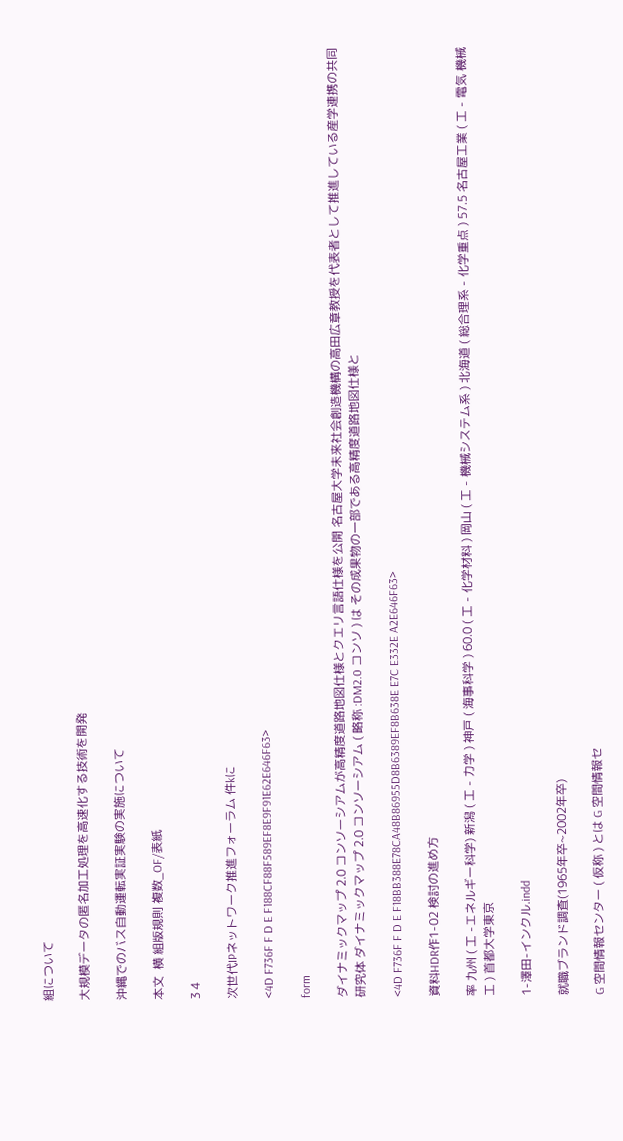組について

大規模データの匿名加工処理を高速化する技術を開発

沖縄でのバス自動運転実証実験の実施について

本文  横 組版規則 複数_OF/表紙

3 4

次世代IPネットワーク推進フォーラム 件kに

<4D F736F F D E F188CF88F589EF8E9F91E62E646F63>

form

ダイナミックマップ 2.0 コンソーシアムが高精度道路地図仕様とクエリ言語仕様を公開 名古屋大学未来社会創造機構の高田広章教授を代表者として推進している産学連携の共同研究体 ダイナミックマップ 2.0 コンソーシアム ( 略称 :DM2.0 コンソ ) は その成果物の一部である高精度道路地図仕様と

<4D F736F F D E F18BB388E78CA48B86955D8B6389EF8B638E E7C E332E A2E646F63>

資料HDR作1-02 検討の進め方

率 九州 ( 工 -エネルギー科学) 新潟 ( 工 - 力学 ) 神戸 ( 海事科学 ) 60.0 ( 工 - 化学材料 ) 岡山 ( 工 - 機械システム系 ) 北海道 ( 総合理系 - 化学重点 ) 57.5 名古屋工業 ( 工 - 電気 機械工 ) 首都大学東京

1-澤田-インクル.indd

就職ブランド調査(1965年卒~2002年卒)

G 空間情報センター ( 仮称 ) とは G 空間情報セ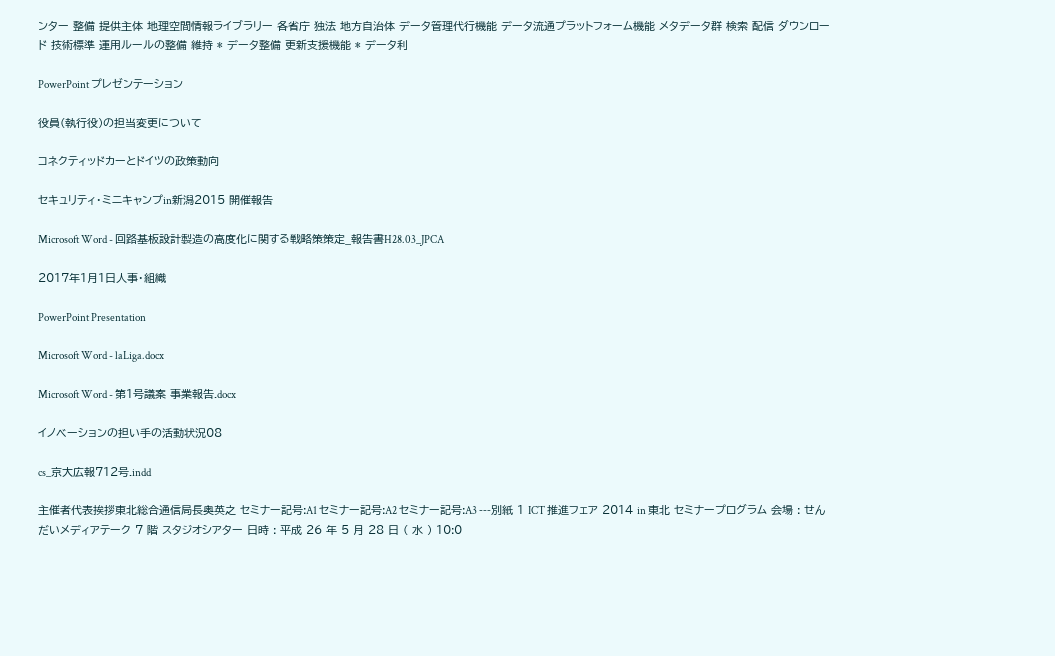ンター 整備 提供主体 地理空間情報ライブラリー 各省庁 独法 地方自治体 データ管理代行機能 データ流通プラットフォーム機能 メタデータ群 検索 配信 ダウンロード 技術標準 運用ルールの整備 維持 * データ整備 更新支援機能 * データ利

PowerPoint プレゼンテーション

役員(執行役)の担当変更について

コネクティッドカーとドイツの政策動向

セキュリティ・ミニキャンプin新潟2015 開催報告

Microsoft Word - 回路基板設計製造の高度化に関する戦略策策定_報告書H28.03_JPCA

2017年1月1日人事・組織

PowerPoint Presentation

Microsoft Word - laLiga.docx

Microsoft Word - 第1号議案 事業報告.docx

イノベーションの担い手の活動状況08

cs_京大広報712号.indd

主催者代表挨拶東北総合通信局長奥英之 セミナー記号:A1 セミナー記号:A2 セミナー記号:A3 ---別紙 1 ICT 推進フェア 2014 in 東北 セミナープログラム 会場 : せんだいメディアテーク 7 階 スタジオシアター 日時 : 平成 26 年 5 月 28 日 ( 水 ) 10:0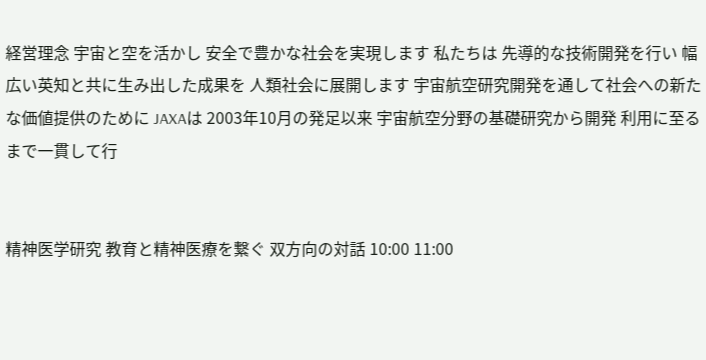経営理念 宇宙と空を活かし 安全で豊かな社会を実現します 私たちは 先導的な技術開発を行い 幅広い英知と共に生み出した成果を 人類社会に展開します 宇宙航空研究開発を通して社会への新たな価値提供のために JAXAは 2003年10月の発足以来 宇宙航空分野の基礎研究から開発 利用に至るまで一貫して行


精神医学研究 教育と精神医療を繋ぐ 双方向の対話 10:00 11:00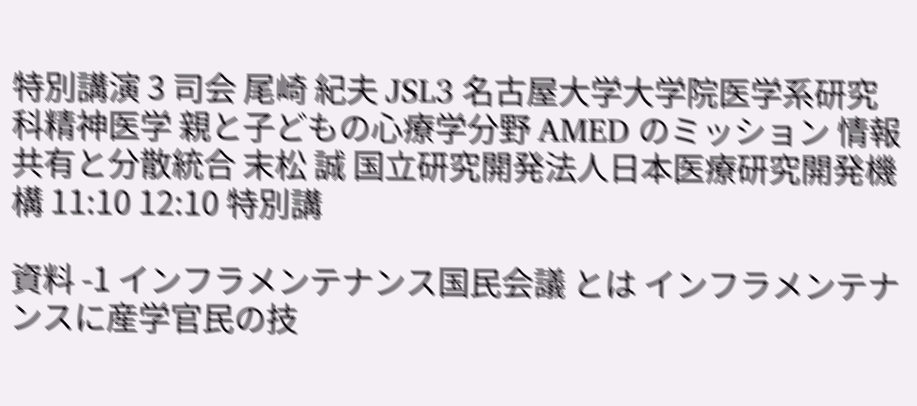特別講演 3 司会 尾崎 紀夫 JSL3 名古屋大学大学院医学系研究科精神医学 親と子どもの心療学分野 AMED のミッション 情報共有と分散統合 末松 誠 国立研究開発法人日本医療研究開発機構 11:10 12:10 特別講

資料 -1 インフラメンテナンス国民会議 とは インフラメンテナンスに産学官民の技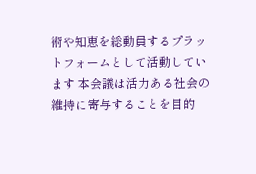術や知恵を総動員するプラットフォームとして活動しています 本会議は活力ある社会の維持に寄与することを目的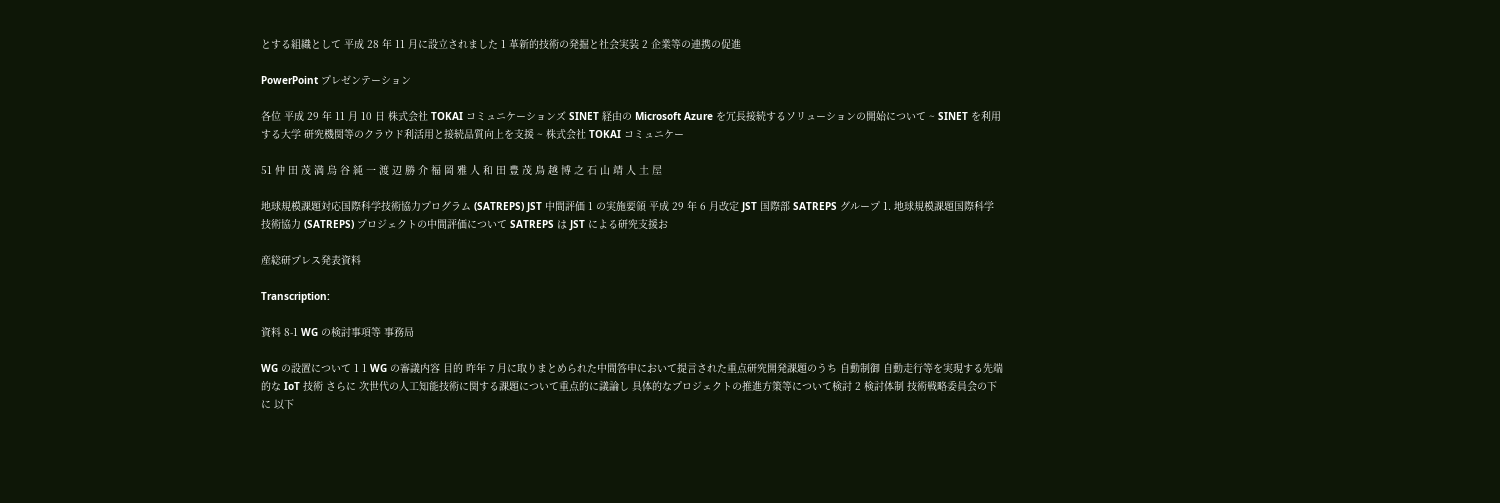とする組織として 平成 28 年 11 月に設立されました 1 革新的技術の発掘と社会実装 2 企業等の連携の促進

PowerPoint プレゼンテーション

各位 平成 29 年 11 月 10 日 株式会社 TOKAI コミュニケーションズ SINET 経由の Microsoft Azure を冗長接続するソリューションの開始について ~ SINET を利用する大学 研究機関等のクラウド利活用と接続品質向上を支援 ~ 株式会社 TOKAI コミュニケー

51 仲 田 茂 満 烏 谷 純 一 渡 辺 勝 介 福 岡 雅 人 和 田 豊 茂 鳥 越 博 之 石 山 靖 人 土 屋

地球規模課題対応国際科学技術協力プログラム (SATREPS) JST 中間評価 1 の実施要領 平成 29 年 6 月改定 JST 国際部 SATREPS グループ 1. 地球規模課題国際科学技術協力 (SATREPS) プロジェクトの中間評価について SATREPS は JST による研究支援お

産総研プレス発表資料

Transcription:

資料 8-1 WG の検討事項等 事務局

WG の設置について 1 1 WG の審議内容 目的 昨年 7 月に取りまとめられた中間答申において提言された重点研究開発課題のうち 自動制御 自動走行等を実現する先端的な IoT 技術 さらに 次世代の人工知能技術に関する課題について重点的に議論し 具体的なプロジェクトの推進方策等について検討 2 検討体制 技術戦略委員会の下に 以下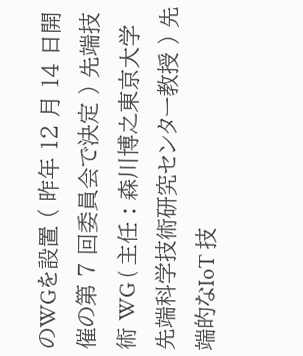のWGを設置 ( 昨年 12 月 14 日開催の第 7 回委員会で決定 ) 先端技術 WG ( 主任 : 森川博之東京大学先端科学技術研究センター教授 ) 先端的なIoT 技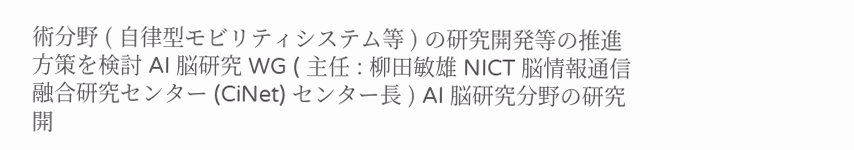術分野 ( 自律型モビリティシステム等 ) の研究開発等の推進方策を検討 AI 脳研究 WG ( 主任 : 柳田敏雄 NICT 脳情報通信融合研究センター (CiNet) センター長 ) AI 脳研究分野の研究開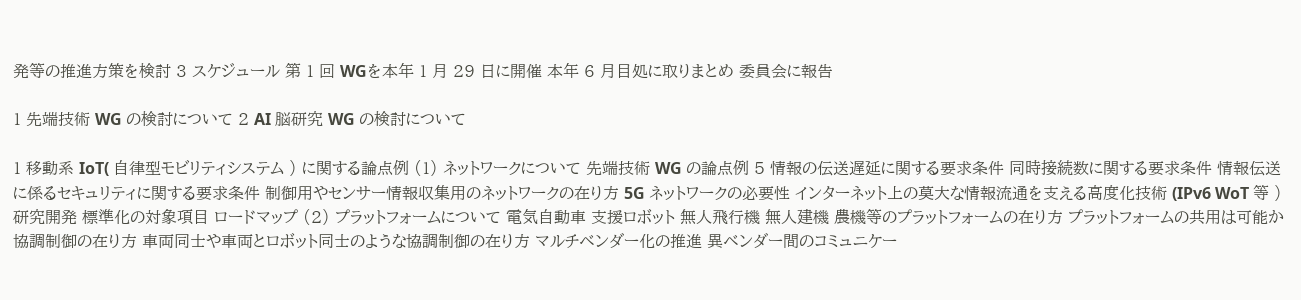発等の推進方策を検討 3 スケジュール 第 1 回 WGを本年 1 月 29 日に開催 本年 6 月目処に取りまとめ 委員会に報告

1 先端技術 WG の検討について 2 AI 脳研究 WG の検討について

1 移動系 IoT( 自律型モビリティシステム ) に関する論点例 (1) ネットワークについて 先端技術 WG の論点例 5 情報の伝送遅延に関する要求条件 同時接続数に関する要求条件 情報伝送に係るセキュリティに関する要求条件 制御用やセンサー情報収集用のネットワークの在り方 5G ネットワークの必要性 インターネット上の莫大な情報流通を支える高度化技術 (IPv6 WoT 等 ) 研究開発 標準化の対象項目 ロードマップ (2) プラットフォームについて 電気自動車 支援ロボット 無人飛行機 無人建機 農機等のプラットフォームの在り方 プラットフォームの共用は可能か 協調制御の在り方 車両同士や車両とロボット同士のような協調制御の在り方 マルチベンダー化の推進 異ベンダー間のコミュニケー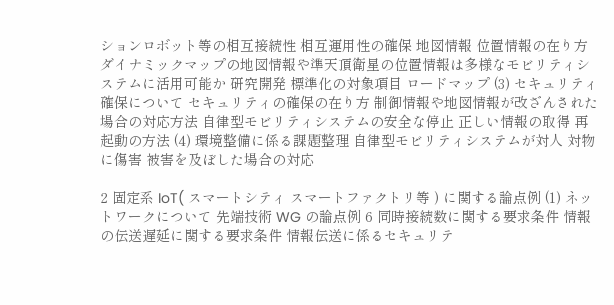ションロボット等の相互接続性 相互運用性の確保 地図情報 位置情報の在り方 ダイナミックマップの地図情報や準天頂衛星の位置情報は多様なモビリティシステムに活用可能か 研究開発 標準化の対象項目 ロードマップ (3) セキュリティ確保について セキュリティの確保の在り方 制御情報や地図情報が改ざんされた場合の対応方法 自律型モビリティシステムの安全な停止 正しい情報の取得 再起動の方法 (4) 環境整備に係る課題整理 自律型モビリティシステムが対人 対物に傷害 被害を及ぼした場合の対応

2 固定系 IoT( スマートシティ スマートファクトリ等 ) に関する論点例 (1) ネットワークについて 先端技術 WG の論点例 6 同時接続数に関する要求条件 情報の伝送遅延に関する要求条件 情報伝送に係るセキュリテ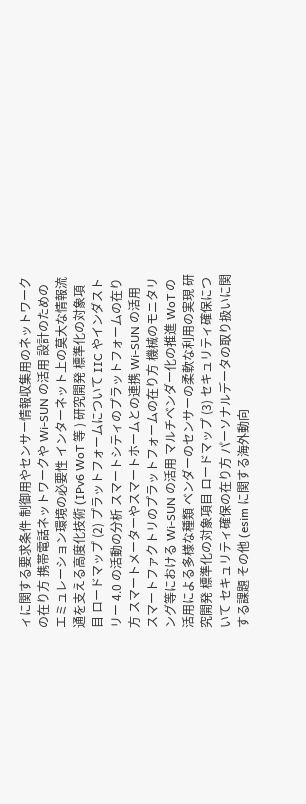ィに関する要求条件 制御用やセンサー情報収集用のネットワークの在り方 携帯電話ネットワークや Wi-SUN の活用 設計のためのエミュレーション環境の必要性 インターネット上の莫大な情報流通を支える高度化技術 (IPv6 WoT 等 ) 研究開発 標準化の対象項目 ロードマップ (2) プラットフォームについて IIC やインダストリー 4.0 の活動の分析 スマートシティのプラットフォームの在り方 スマートメーターやスマートホームとの連携 Wi-SUN の活用 スマートファクトリのプラットフォームの在り方 機械のモニタリング等における Wi-SUN の活用 マルチベンダー化の推進 WoT の活用による多様な種類 ベンダーのセンサーの柔軟な利用の実現 研究開発 標準化の対象項目 ロードマップ (3) セキュリティ確保について セキュリティ確保の在り方 パーソナルデータの取り扱いに関する課題 その他 (esim に関する海外動向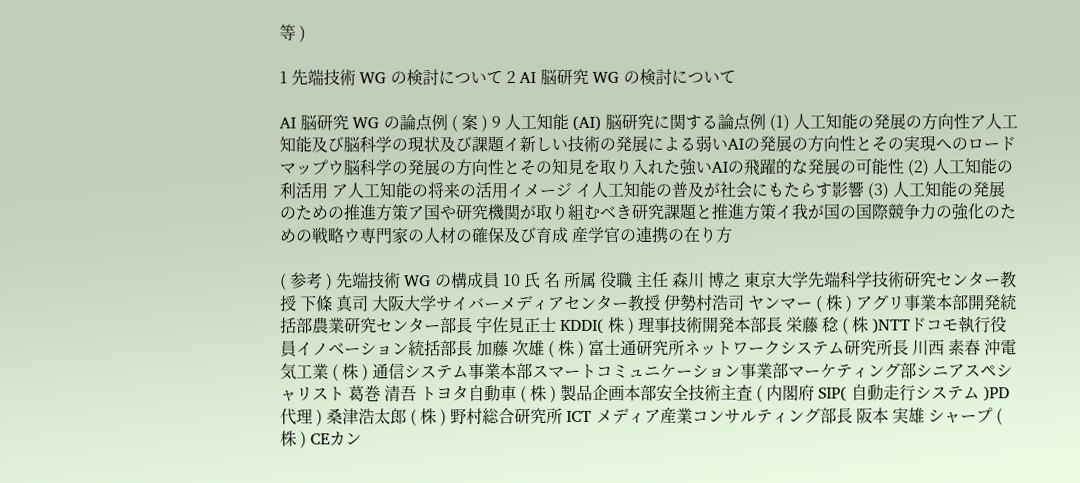等 )

1 先端技術 WG の検討について 2 AI 脳研究 WG の検討について

AI 脳研究 WG の論点例 ( 案 ) 9 人工知能 (AI) 脳研究に関する論点例 (1) 人工知能の発展の方向性ア人工知能及び脳科学の現状及び課題イ新しい技術の発展による弱いAIの発展の方向性とその実現へのロードマップウ脳科学の発展の方向性とその知見を取り入れた強いAIの飛躍的な発展の可能性 (2) 人工知能の利活用 ア人工知能の将来の活用イメージ イ人工知能の普及が社会にもたらす影響 (3) 人工知能の発展のための推進方策ア国や研究機関が取り組むべき研究課題と推進方策イ我が国の国際競争力の強化のための戦略ウ専門家の人材の確保及び育成 産学官の連携の在り方

( 参考 ) 先端技術 WG の構成員 10 氏 名 所属 役職 主任 森川 博之 東京大学先端科学技術研究センター教授 下條 真司 大阪大学サイバーメディアセンター教授 伊勢村浩司 ヤンマー ( 株 ) アグリ事業本部開発統括部農業研究センター部長 宇佐見正士 KDDI( 株 ) 理事技術開発本部長 栄藤 稔 ( 株 )NTTドコモ執行役員イノベーション統括部長 加藤 次雄 ( 株 ) 富士通研究所ネットワークシステム研究所長 川西 素春 沖電気工業 ( 株 ) 通信システム事業本部スマートコミュニケーション事業部マーケティング部シニアスペシャリスト 葛巻 清吾 トヨタ自動車 ( 株 ) 製品企画本部安全技術主査 ( 内閣府 SIP( 自動走行システム )PD 代理 ) 桑津浩太郎 ( 株 ) 野村総合研究所 ICT メディア産業コンサルティング部長 阪本 実雄 シャープ ( 株 ) CEカン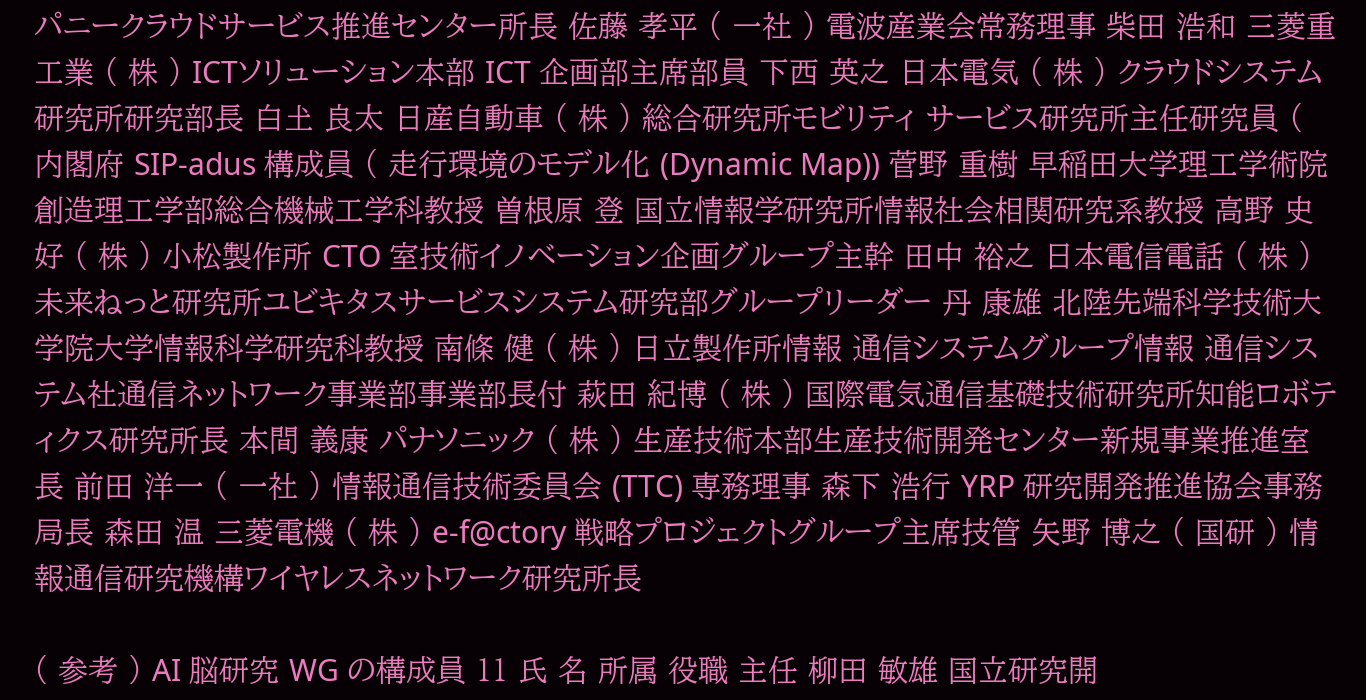パニークラウドサービス推進センター所長 佐藤 孝平 ( 一社 ) 電波産業会常務理事 柴田 浩和 三菱重工業 ( 株 ) ICTソリューション本部 ICT 企画部主席部員 下西 英之 日本電気 ( 株 ) クラウドシステム研究所研究部長 白𡈽 良太 日産自動車 ( 株 ) 総合研究所モビリティ サービス研究所主任研究員 ( 内閣府 SIP-adus 構成員 ( 走行環境のモデル化 (Dynamic Map)) 菅野 重樹 早稲田大学理工学術院創造理工学部総合機械工学科教授 曽根原 登 国立情報学研究所情報社会相関研究系教授 高野 史好 ( 株 ) 小松製作所 CTO 室技術イノベーション企画グループ主幹 田中 裕之 日本電信電話 ( 株 ) 未来ねっと研究所ユビキタスサービスシステム研究部グループリーダー 丹 康雄 北陸先端科学技術大学院大学情報科学研究科教授 南條 健 ( 株 ) 日立製作所情報 通信システムグループ情報 通信システム社通信ネットワーク事業部事業部長付 萩田 紀博 ( 株 ) 国際電気通信基礎技術研究所知能ロボティクス研究所長 本間 義康 パナソニック ( 株 ) 生産技術本部生産技術開発センター新規事業推進室長 前田 洋一 ( 一社 ) 情報通信技術委員会 (TTC) 専務理事 森下 浩行 YRP 研究開発推進協会事務局長 森田 温 三菱電機 ( 株 ) e-f@ctory 戦略プロジェクトグループ主席技管 矢野 博之 ( 国研 ) 情報通信研究機構ワイヤレスネットワーク研究所長

( 参考 ) AI 脳研究 WG の構成員 11 氏 名 所属 役職 主任 柳田 敏雄 国立研究開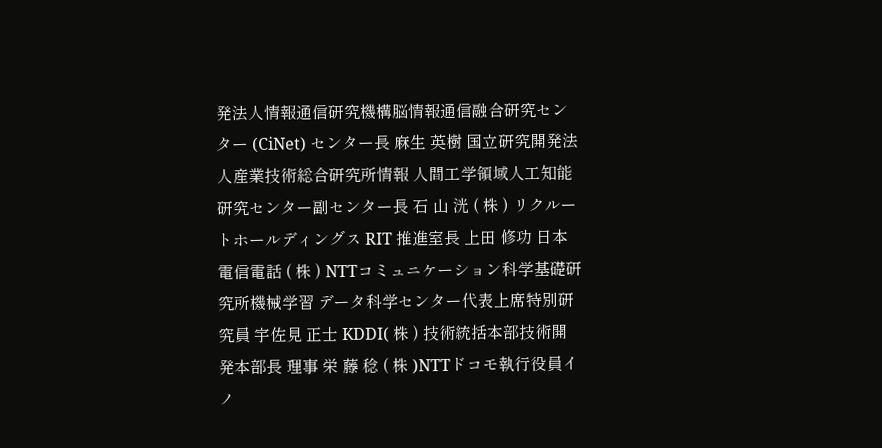発法人情報通信研究機構脳情報通信融合研究センター (CiNet) センター長 麻生 英樹 国立研究開発法人産業技術総合研究所情報 人間工学領域人工知能研究センター副センター長 石 山 洸 ( 株 ) リクルートホールディングス RIT 推進室長 上田 修功 日本電信電話 ( 株 ) NTTコミュニケーション科学基礎研究所機械学習 データ科学センター代表上席特別研究員 宇佐見 正士 KDDI( 株 ) 技術統括本部技術開発本部長 理事 栄 藤 稔 ( 株 )NTTドコモ執行役員イノ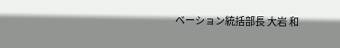ベーション統括部長 大岩 和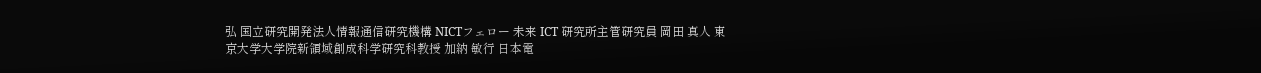弘 国立研究開発法人情報通信研究機構 NICTフェロー 未来 ICT 研究所主管研究員 岡田 真人 東京大学大学院新領域創成科学研究科教授 加納 敏行 日本電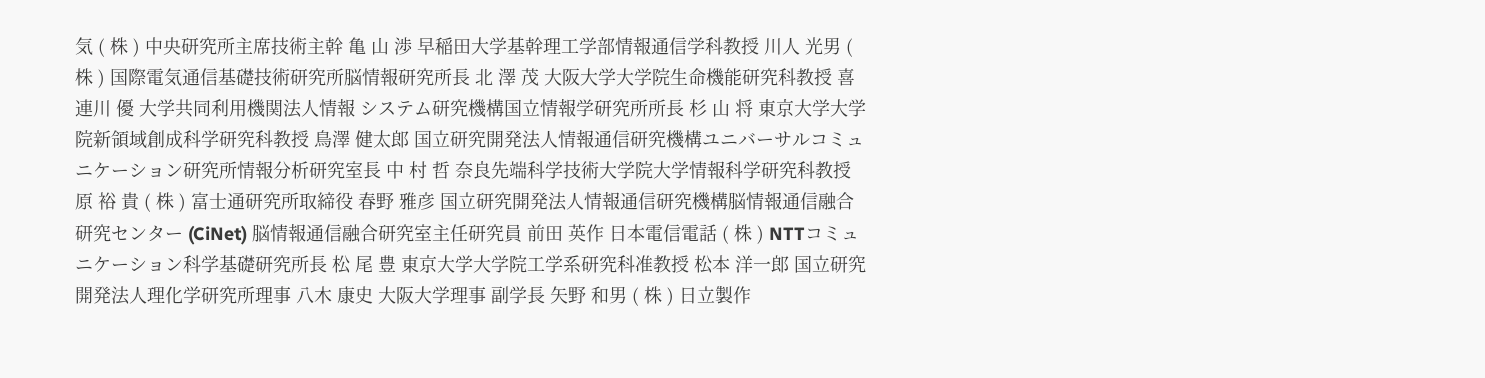気 ( 株 ) 中央研究所主席技術主幹 亀 山 渉 早稲田大学基幹理工学部情報通信学科教授 川人 光男 ( 株 ) 国際電気通信基礎技術研究所脳情報研究所長 北 澤 茂 大阪大学大学院生命機能研究科教授 喜連川 優 大学共同利用機関法人情報 システム研究機構国立情報学研究所所長 杉 山 将 東京大学大学院新領域創成科学研究科教授 鳥澤 健太郎 国立研究開発法人情報通信研究機構ユニバーサルコミュニケーション研究所情報分析研究室長 中 村 哲 奈良先端科学技術大学院大学情報科学研究科教授 原 裕 貴 ( 株 ) 富士通研究所取締役 春野 雅彦 国立研究開発法人情報通信研究機構脳情報通信融合研究センター (CiNet) 脳情報通信融合研究室主任研究員 前田 英作 日本電信電話 ( 株 ) NTTコミュニケーション科学基礎研究所長 松 尾 豊 東京大学大学院工学系研究科准教授 松本 洋一郎 国立研究開発法人理化学研究所理事 八木 康史 大阪大学理事 副学長 矢野 和男 ( 株 ) 日立製作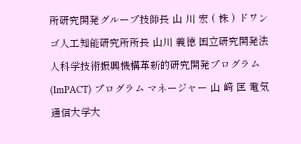所研究開発グループ技師長 山 川 宏 ( 株 ) ドワンゴ人工知能研究所所長 山川 義徳 国立研究開発法人科学技術振興機構革新的研究開発プログラム (ImPACT) プログラム マネージャー 山 﨑 匡 電気通信大学大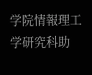学院情報理工学研究科助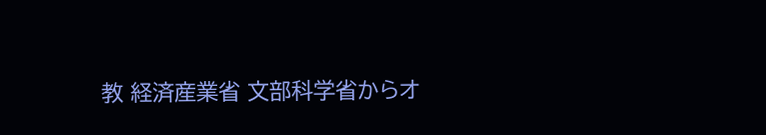教 経済産業省 文部科学省からオ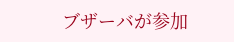ブザーバが参加